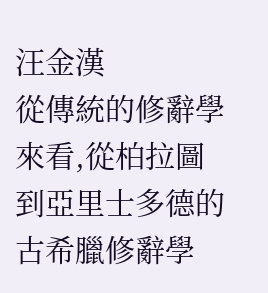汪金漢
從傳統的修辭學來看,從柏拉圖到亞里士多德的古希臘修辭學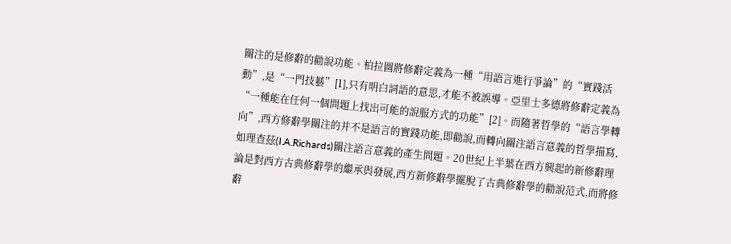關注的是修辭的勸說功能。柏拉圖將修辭定義為一種“用語言進行爭論”的“實踐活動”,是“一門技藝”[1],只有明白詞語的意思,才能不被誤導。亞里士多德將修辭定義為“一種能在任何一個問題上找出可能的說服方式的功能”[2]。而隨著哲學的“語言學轉向”,西方修辭學關注的并不是語言的實踐功能,即勸說,而轉向關注語言意義的哲學描寫,如理查茲(I.A.Richards)關注語言意義的產生問題。20世紀上半葉在西方興起的新修辭理論是對西方古典修辭學的繼承與發展,西方新修辭學擺脫了古典修辭學的勸說范式,而將修辭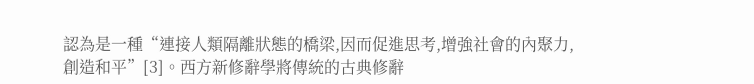認為是一種“連接人類隔離狀態的橋梁,因而促進思考,增強社會的內聚力,創造和平”[3]。西方新修辭學將傳統的古典修辭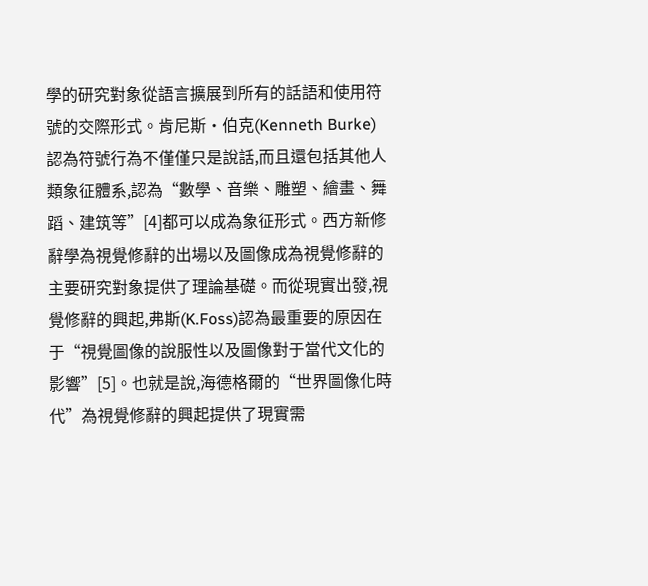學的研究對象從語言擴展到所有的話語和使用符號的交際形式。肯尼斯·伯克(Kenneth Burke)認為符號行為不僅僅只是說話,而且還包括其他人類象征體系,認為“數學、音樂、雕塑、繪畫、舞蹈、建筑等”[4]都可以成為象征形式。西方新修辭學為視覺修辭的出場以及圖像成為視覺修辭的主要研究對象提供了理論基礎。而從現實出發,視覺修辭的興起,弗斯(K.Foss)認為最重要的原因在于“視覺圖像的說服性以及圖像對于當代文化的影響”[5]。也就是說,海德格爾的“世界圖像化時代”為視覺修辭的興起提供了現實需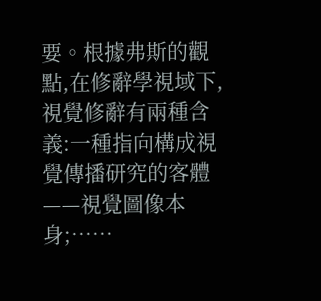要。根據弗斯的觀點,在修辭學視域下,視覺修辭有兩種含義:一種指向構成視覺傳播研究的客體——視覺圖像本身;……